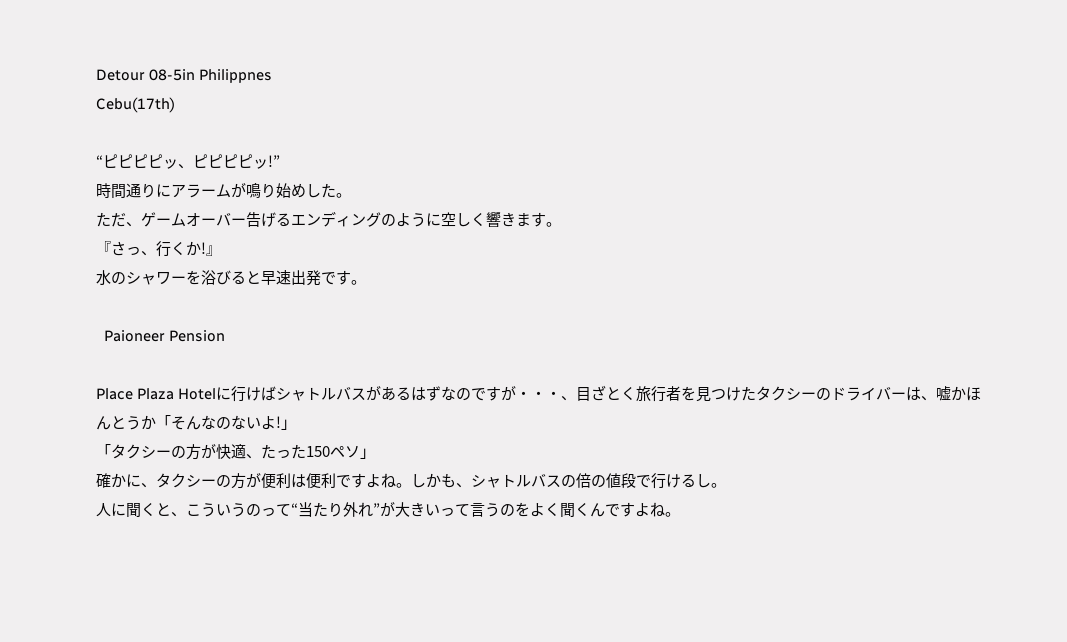Detour 08-5in Philippnes
Cebu(17th)

“ピピピピッ、ピピピピッ!”
時間通りにアラームが鳴り始めした。
ただ、ゲームオーバー告げるエンディングのように空しく響きます。
『さっ、行くか!』
水のシャワーを浴びると早速出発です。

  Paioneer Pension

Place Plaza Hotelに行けばシャトルバスがあるはずなのですが・・・、目ざとく旅行者を見つけたタクシーのドライバーは、嘘かほんとうか「そんなのないよ!」
「タクシーの方が快適、たった150ペソ」
確かに、タクシーの方が便利は便利ですよね。しかも、シャトルバスの倍の値段で行けるし。
人に聞くと、こういうのって“当たり外れ”が大きいって言うのをよく聞くんですよね。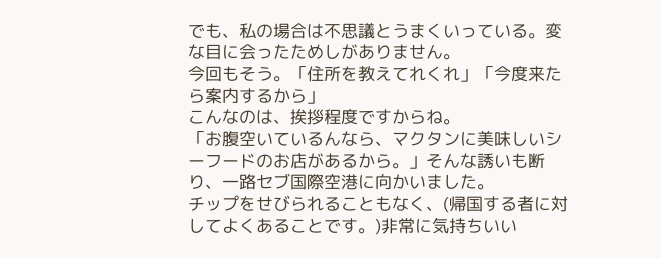でも、私の場合は不思議とうまくいっている。変な目に会ったためしがありません。
今回もそう。「住所を教えてれくれ」「今度来たら案内するから」
こんなのは、挨拶程度ですからね。
「お腹空いているんなら、マクタンに美味しいシーフードのお店があるから。」そんな誘いも断り、一路セブ国際空港に向かいました。
チップをせびられることもなく、(帰国する者に対してよくあることです。)非常に気持ちいい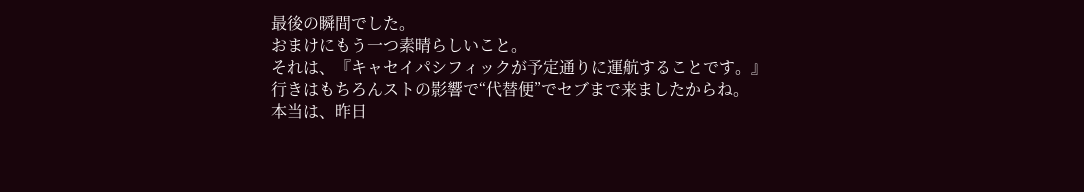最後の瞬間でした。
おまけにもう一つ素晴らしいこと。
それは、『キャセイパシフィックが予定通りに運航することです。』
行きはもちろんストの影響で“代替便”でセブまで来ましたからね。
本当は、昨日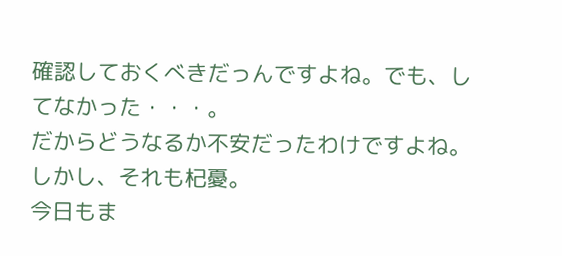確認しておくべきだっんですよね。でも、してなかった・・・。
だからどうなるか不安だったわけですよね。
しかし、それも杞憂。
今日もま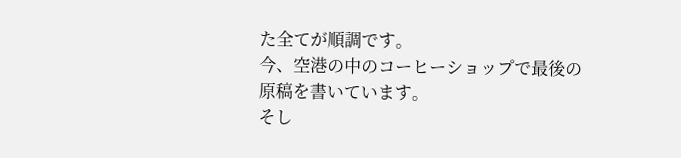た全てが順調です。
今、空港の中のコーヒーショップで最後の原稿を書いています。
そし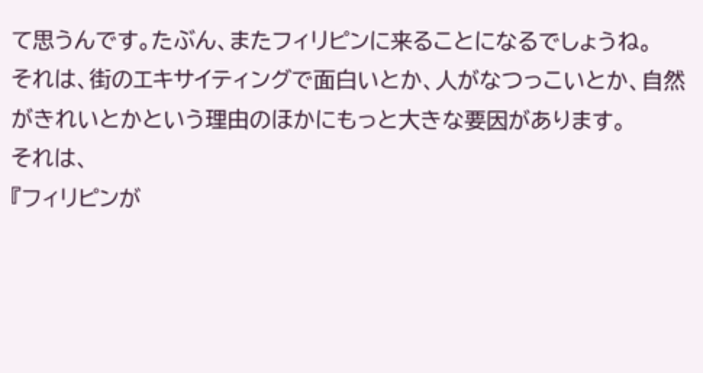て思うんです。たぶん、またフィリピンに来ることになるでしょうね。
それは、街のエキサイティングで面白いとか、人がなつっこいとか、自然がきれいとかという理由のほかにもっと大きな要因があります。
それは、
『フィリピンが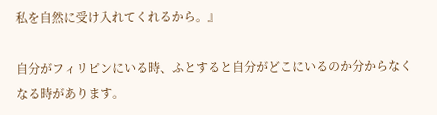私を自然に受け入れてくれるから。』

自分がフィリピンにいる時、ふとすると自分がどこにいるのか分からなくなる時があります。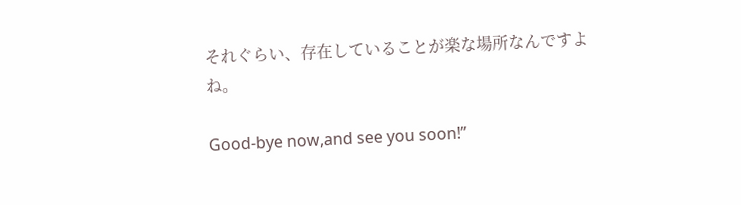それぐらい、存在していることが楽な場所なんですよね。

Good-bye now,and see you soon!”